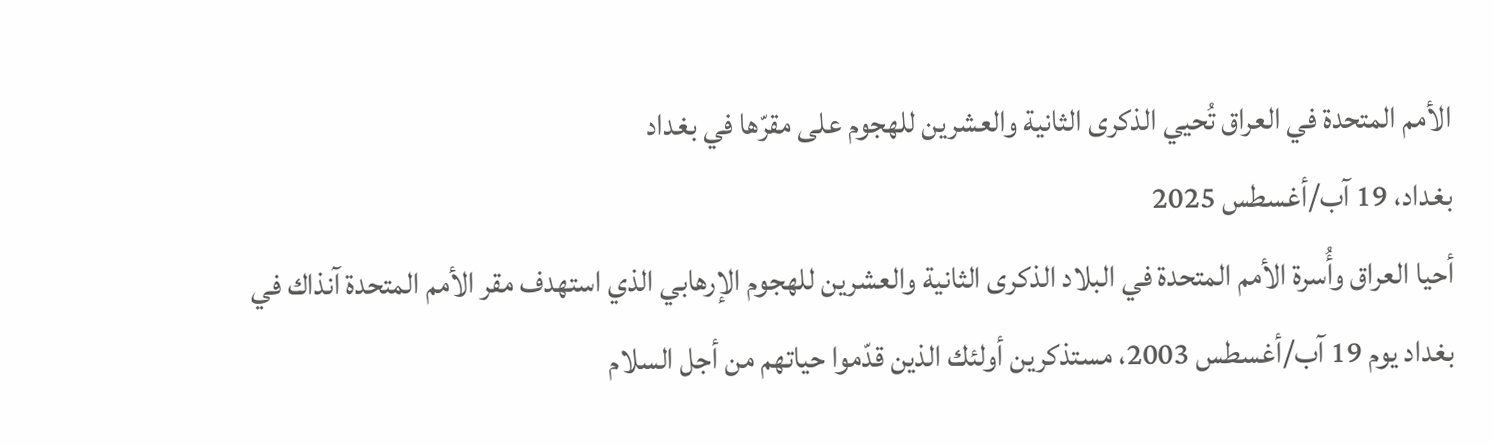الأمم المتحدة في العراق تُحيي الذكرى الثانية والعشرين للهجوم على مقرّها في بغداد
بغداد، 19 آب/أغسطس 2025
أحيا العراق وأُسرة الأمم المتحدة في البلاد الذكرى الثانية والعشرين للهجوم الإرهابي الذي استهدف مقر الأمم المتحدة آنذاك في بغداد يوم 19 آب/أغسطس 2003، مستذكرين أولئك الذين قدّموا حياتهم من أجل السلام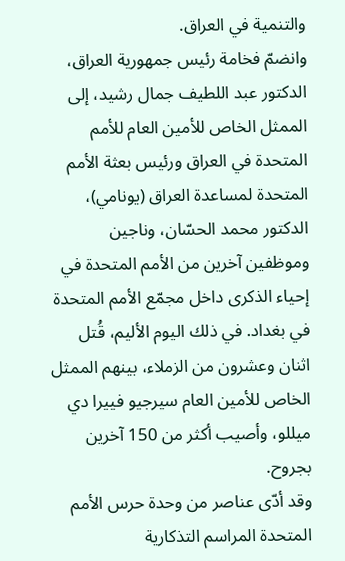والتنمية في العراق.
وانضمّ فخامة رئيس جمهورية العراق، الدكتور عبد اللطيف جمال رشيد، إلى الممثل الخاص للأمين العام للأمم المتحدة في العراق ورئيس بعثة الأمم المتحدة لمساعدة العراق (يونامي)، الدكتور محمد الحسّان، وناجين وموظفين آخرين من الأمم المتحدة في إحياء الذكرى داخل مجمّع الأمم المتحدة في بغداد. في ذلك اليوم الأليم، قُتل اثنان وعشرون من الزملاء، بينهم الممثل الخاص للأمين العام سيرجيو فييرا دي ميللو، وأصيب أكثر من 150 آخرين بجروح.
وقد أدّى عناصر من وحدة حرس الأمم المتحدة المراسم التذكارية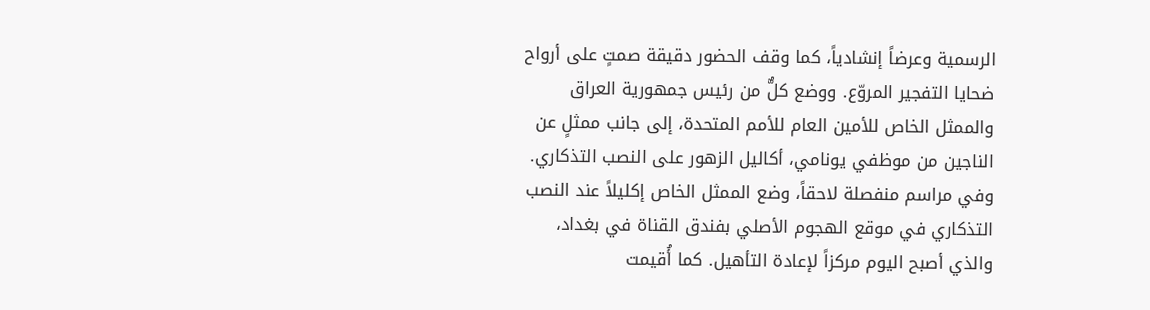الرسمية وعرضاً إنشادياً، كما وقف الحضور دقيقة صمتٍ على أرواح ضحايا التفجير المروّع. ووضع كلٌّ من رئيس جمهورية العراق والممثل الخاص للأمين العام للأمم المتحدة، إلى جانب ممثلٍ عن الناجين من موظفي يونامي، أكاليل الزهور على النصب التذكاري. وفي مراسم منفصلة لاحقاً، وضع الممثل الخاص إكليلاً عند النصب التذكاري في موقع الهجوم الأصلي بفندق القناة في بغداد، والذي أصبح اليوم مركزاً لإعادة التأهيل. كما أُقيمت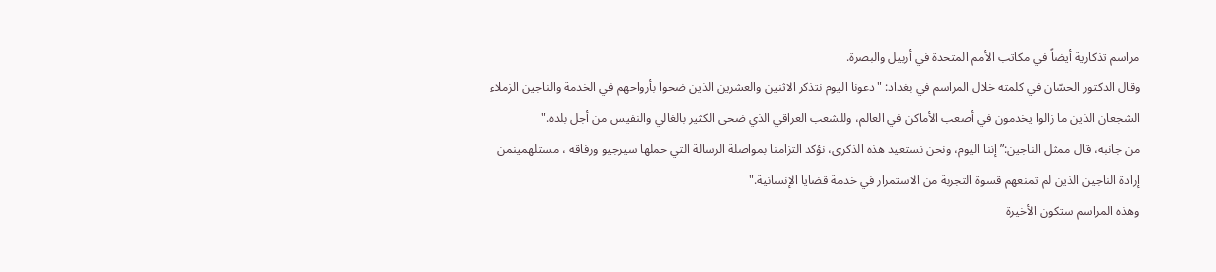مراسم تذكارية أيضاً في مكاتب الأمم المتحدة في أربيل والبصرة.
وقال الدكتور الحسّان في كلمته خلال المراسم في بغداد: "دعونا اليوم نتذكر الاثنين والعشرين الذين ضحوا بأرواحهم في الخدمة والناجين الزملاء الشجعان الذين ما زالوا يخدمون في أصعب الأماكن في العالم، وللشعب العراقي الذي ضحى الكثير بالغالي والنفيس من أجل بلده."
من جانبه، قال ممثل الناجين:” إننا اليوم، ونحن نستعيد هذه الذكرى، نؤكد التزامنا بمواصلة الرسالة التي حملها سيرجيو ورفاقه ، مستلهمينمن إرادة الناجين الذين لم تمنعهم قسوة التجربة من الاستمرار في خدمة قضايا الإنسانية."
وهذه المراسم ستكون الأخيرة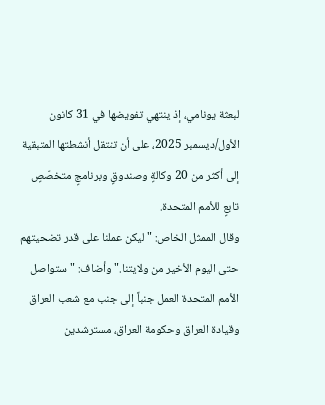لبعثة يونامي، إذ ينتهي تفويضها في 31 كانون الأول/ديسمبر 2025، على أن تنتقل أنشطتها المتبقية إلى أكثر من 20 وكالةٍ وصندوقٍ وبرنامجٍ متخصّصٍ تابعٍ للأمم المتحدة.
وقال الممثل الخاص: "ليكن عملنا على قدر تضحيتهم حتى اليوم الأخير من ولايتنا." وأضاف: "ستواصل الأمم المتحدة العمل جنباً إلى جنب مع شعب العراق وقيادة العراق وحكومة العراق، مسترشدين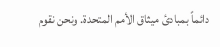دائماً بمبادئ ميثاق الأمم المتحدة. ونحن نقوم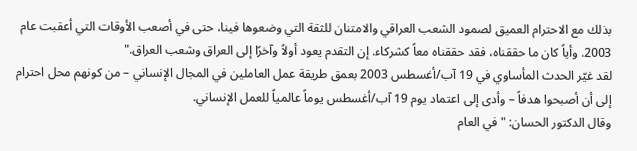بذلك مع الاحترام العميق لصمود الشعب العراقي والامتنان للثقة التي وضعوها فينا، حتى في أصعب الأوقات التي أعقبت عام 2003. وأياً كان ما حققناه، فقد حققناه معاً كشركاء. إن التقدم يعود أولاً وآخرًا إلى العراق وشعب العراق."
لقد غيّر الحدث المأساوي في 19 آب/أغسطس 2003 بعمق طريقة عمل العاملين في المجال الإنساني – من كونهم محل احترام إلى أن أصبحوا هدفاً – وأدى إلى اعتماد يوم 19 آب/أغسطس يوماً عالمياً للعمل الإنساني.
وقال الدكتور الحسان: "في العام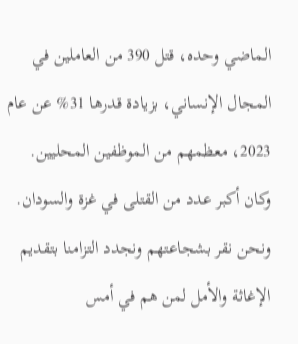الماضي وحده، قتل 390 من العاملين في المجال الإنساني، بزيادة قدرها 31% عن عام 2023، معظمهم من الموظفين المحليين. وكان أكبر عدد من القتلى في غزة والسودان. ونحن نقر بشجاعتهم ونجدد التزامنا بتقديم الإغاثة والأمل لمن هم في أمس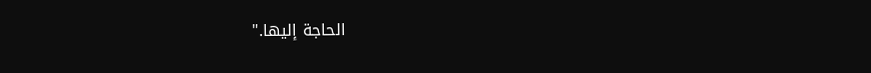الحاجة إليها."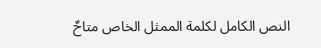النص الكامل لكلمة الممثل الخاص متاحٌ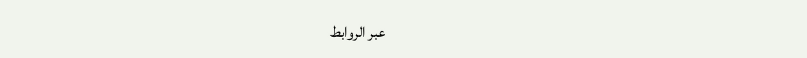عبر الروابط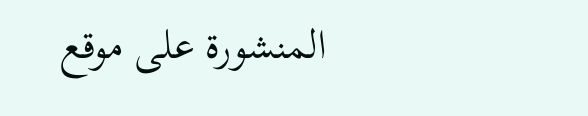المنشورة على موقع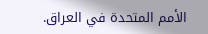الأمم المتحدة في العراق.